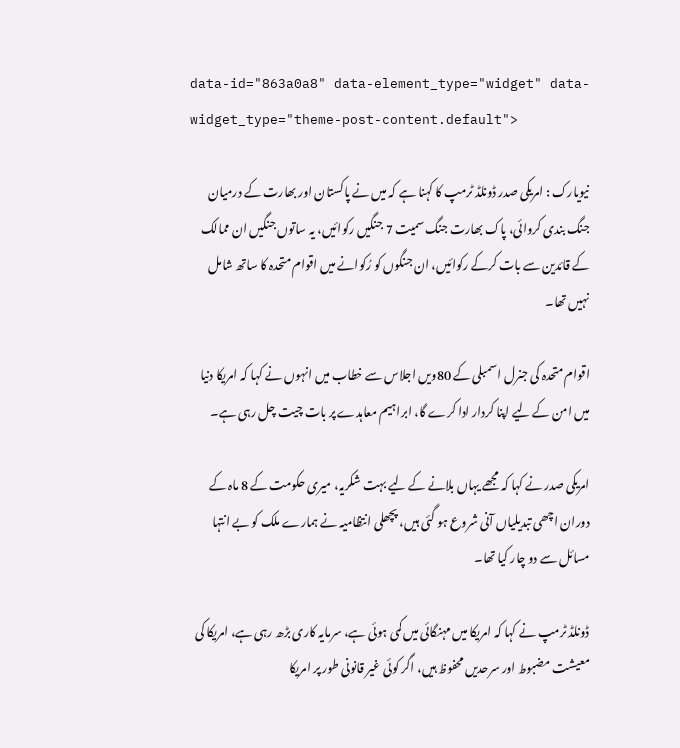data-id="863a0a8" data-element_type="widget" data-widget_type="theme-post-content.default">

نیویارک : امریکی صدر ڈونلڈ ٹرمپ کا کہنا ہے کہ میں نے پاکستان اور بھارت کے درمیان جنگ بندی کروائی، پاک بھارت جنگ سمیت 7 جنگیں رکوائیں، یہ ساتوں جنگیں ان ممالک کے قائدین سے بات کرکے رکوائیں، ان جنگوں کو رُکوانے میں اقوام متحدہ کا ساتھ شامل نہیں تھا۔

اقوام متحدہ کی جنرل اسمبلی کے 80ویں اجلاس سے خطاب میں انہوں نے کہا کہ امریکا دنیا میں امن کے لیے اپنا کردار ادا کرے گا، ابراہیم معاہدے پر بات چیت چل رہی ہے۔

امریکی صدر نے کہا کہ مجھے یہاں بلانے کے لیے بہت شکریہ، میری حکومت کے 8 ماہ کے دوران اچھی تبدیلیاں آنی شروع ہو گئی ہیں، پچھلی انتظامیہ نے ہمارے ملک کو بے انتہا مسائل سے دو چار کیا تھا۔

ڈونلڈ ٹرمپ نے کہا کہ امریکا میں مہنگائی میں کمی ہوئی ہے، سرمایہ کاری بڑھ رہی ہے، امریکا کی معیشت مضبوط اور سرحدیں محفوظ ہیں، اگر کوئی غیر قانونی طور پر امریکا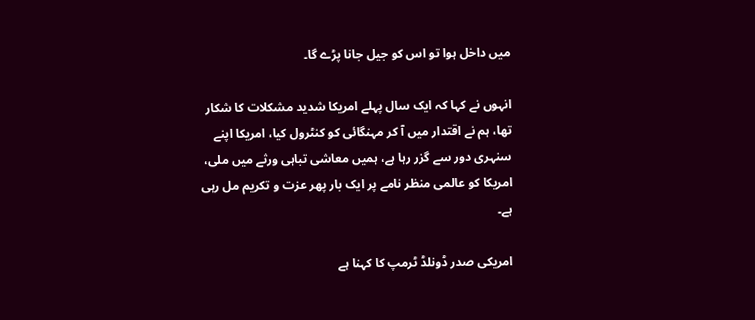میں داخل ہوا تو اس کو جیل جانا پڑے گا۔

انہوں نے کہا کہ ایک سال پہلے امریکا شدید مشکلات کا شکار تھا، ہم نے اقتدار میں آ کر مہنگائی کو کنٹرول کیا، امریکا اپنے سنہری دور سے گزر رہا ہے، ہمیں معاشی تباہی ورثے میں ملی، امریکا کو عالمی منظر نامے پر ایک بار پھر عزت و تکریم مل رہی ہے۔

امریکی صدر ڈونلڈ ٹرمپ کا کہنا ہے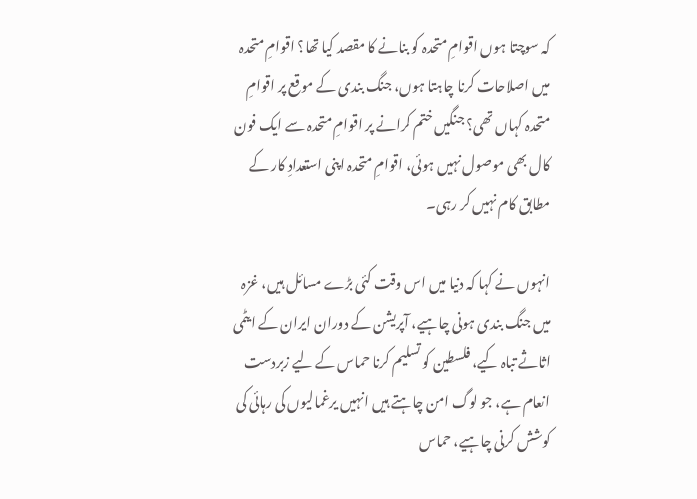کہ سوچتا ہوں اقوامِ متحدہ کو بنانے کا مقصد کیا تھا؟ اقوامِ متحدہ میں اصلاحات کرنا چاہتا ہوں، جنگ بندی کے موقع پر اقوامِ متحدہ کہاں تھی؟ جنگیں ختم کرانے پر اقوامِ متحدہ سے ایک فون کال بھی موصول نہیں ہوئی، اقوامِ متحدہ اپنی استعدادِ کار کے مطابق کام نہیں کر رہی۔

انہوں نے کہا کہ دنیا میں اس وقت کئی بڑے مسائل ہیں، غزہ میں جنگ بندی ہونی چاہیے، آپریشن کے دوران ایران کے ایٹمی اثاثے تباہ کیے، فلسطین کو تسلیم کرنا حماس کے لیے زبردست انعام ہے، جو لوگ امن چاہتے ہیں انہیں یرغمالیوں کی رہائی کی کوشش کرنی چاہیے، حماس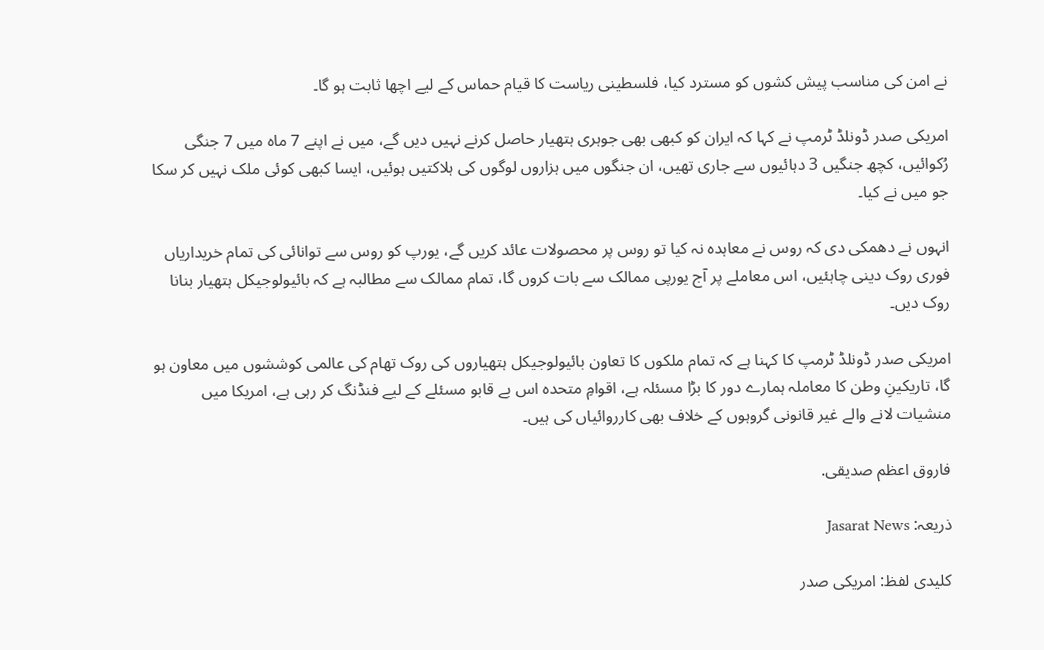نے امن کی مناسب پیش کشوں کو مسترد کیا، فلسطینی ریاست کا قیام حماس کے لیے اچھا ثابت ہو گا۔

امریکی صدر ڈونلڈ ٹرمپ نے کہا کہ ایران کو کبھی بھی جوہری ہتھیار حاصل کرنے نہیں دیں گے، میں نے اپنے 7 ماہ میں 7 جنگی رُکوائیں، کچھ جنگیں 3 دہائیوں سے جاری تھیں، ان جنگوں میں ہزاروں لوگوں کی ہلاکتیں ہوئیں، ایسا کبھی کوئی ملک نہیں کر سکا جو میں نے کیا۔

انہوں نے دھمکی دی کہ روس نے معاہدہ نہ کیا تو روس پر محصولات عائد کریں گے، یورپ کو روس سے توانائی کی تمام خریداریاں فوری روک دینی چاہئیں، اس معاملے پر آج یورپی ممالک سے بات کروں گا، تمام ممالک سے مطالبہ ہے کہ بائیولوجیکل ہتھیار بنانا روک دیں۔

امریکی صدر ڈونلڈ ٹرمپ کا کہنا ہے کہ تمام ملکوں کا تعاون بائیولوجیکل ہتھیاروں کی روک تھام کی عالمی کوششوں میں معاون ہو گا، تاریکینِ وطن کا معاملہ ہمارے دور کا بڑا مسئلہ ہے، اقوامِ متحدہ اس بے قابو مسئلے کے لیے فنڈنگ کر رہی ہے، امریکا میں منشیات لانے والے غیر قانونی گروہوں کے خلاف بھی کارروائیاں کی ہیں۔

فاروق اعظم صدیقی.

ذریعہ: Jasarat News

کلیدی لفظ: امریکی صدر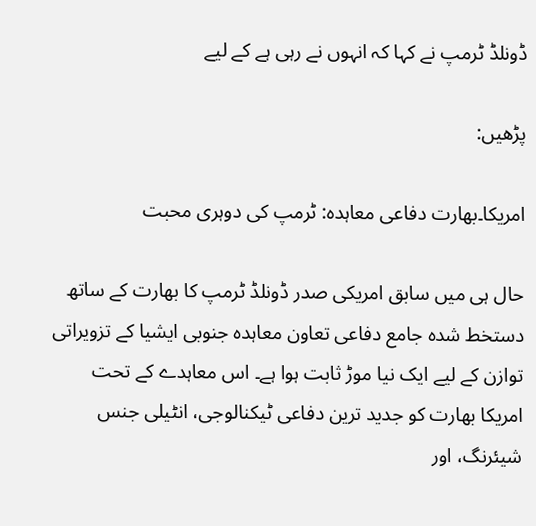ڈونلڈ ٹرمپ نے کہا کہ انہوں نے رہی ہے کے لیے

پڑھیں:

امریکا۔بھارت دفاعی معاہدہ: ٹرمپ کی دوہری محبت

حال ہی میں سابق امریکی صدر ڈونلڈ ٹرمپ کا بھارت کے ساتھ دستخط شدہ جامع دفاعی تعاون معاہدہ جنوبی ایشیا کے تزویراتی توازن کے لیے ایک نیا موڑ ثابت ہوا ہے۔ اس معاہدے کے تحت امریکا بھارت کو جدید ترین دفاعی ٹیکنالوجی، انٹیلی جنس شیئرنگ، اور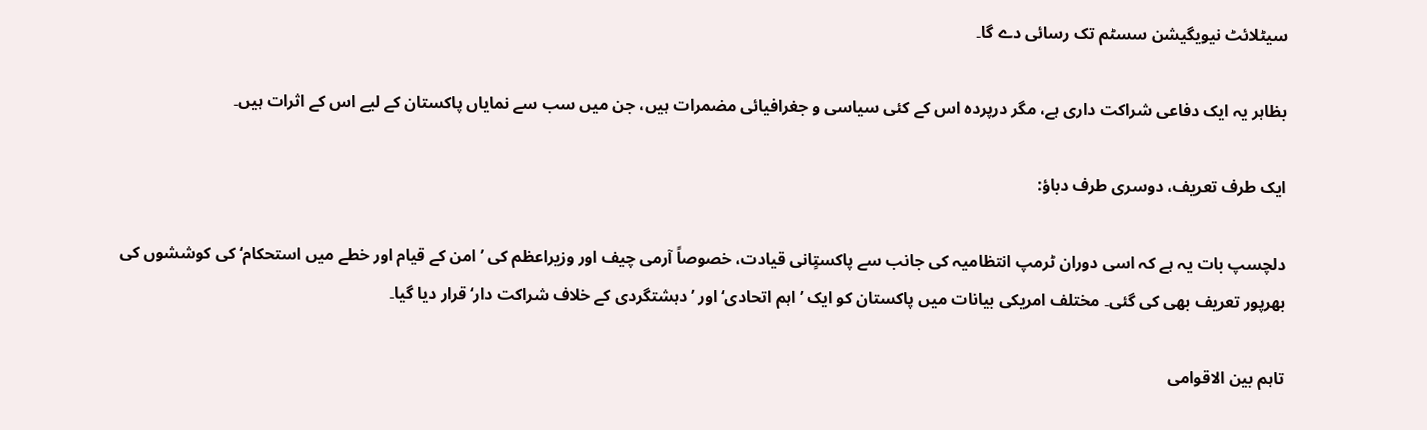سیٹلائٹ نیویگیشن سسٹم تک رسائی دے گا۔

بظاہر یہ ایک دفاعی شراکت داری ہے، مگر درپردہ اس کے کئی سیاسی و جغرافیائی مضمرات ہیں، جن میں سب سے نمایاں پاکستان کے لیے اس کے اثرات ہیں۔

ایک طرف تعریف، دوسری طرف دباؤ:

دلچسپ بات یہ ہے کہ اسی دوران ٹرمپ انتظامیہ کی جانب سے پاکستٍانی قیادت، خصوصاً آرمی چیف اور وزیراعظم کی ’امن کے قیام اور خطے میں استحکام‘ کی کوششوں کی بھرپور تعریف بھی کی گئی۔ مختلف امریکی بیانات میں پاکستان کو ایک ’اہم اتحادی‘ اور ’دہشتگردی کے خلاف شراکت دار‘ قرار دیا گیا۔

تاہم بین الاقوامی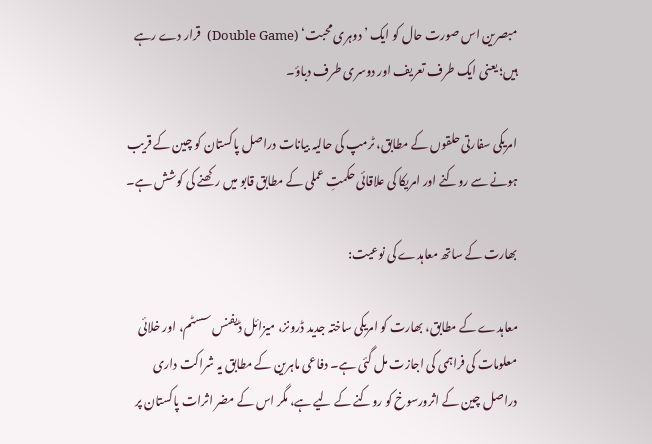مبصرین اس صورت حال کو ایک ’دوہری محبت‘ (Double Game)  قرار دے رہے ہیں؛ یعنی ایک طرف تعریف اور دوسری طرف دباؤ۔

امریکی سفارتی حلقوں کے مطابق، ٹرمپ کی حالیہ بیانات دراصل پاکستان کو چین کے قریب ہونے سے روکنے اور امریکا کی علاقائی حکمتِ عملی کے مطابق قابو میں رکھنے کی کوشش ہے۔

بھارت کے ساتھ معاہدے کی نوعیت:

معاہدے کے مطابق، بھارت کو امریکی ساختہ جدید ڈرونز، میزائل ڈیفنس سسٹم، اور خلائی معلومات کی فراہمی کی اجازت مل گئی ہے۔ دفاعی ماہرین کے مطابق یہ شراکت داری دراصل چین کے اثرورسوخ کو روکنے کے لیے ہے، مگر اس کے مضر اثرات پاکستان پر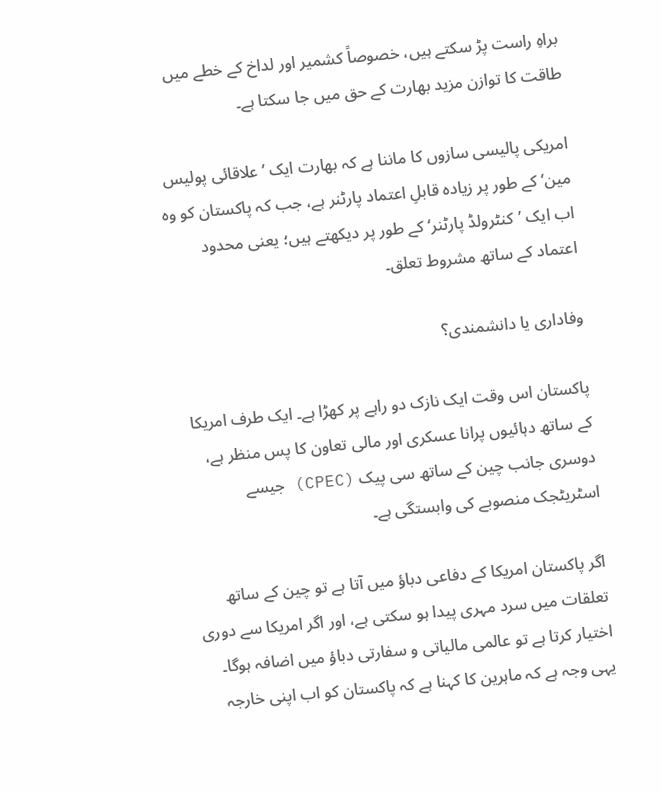براہِ راست پڑ سکتے ہیں، خصوصاً کشمیر اور لداخ کے خطے میں طاقت کا توازن مزید بھارت کے حق میں جا سکتا ہے۔

امریکی پالیسی سازوں کا ماننا ہے کہ بھارت ایک ’علاقائی پولیس مین‘ کے طور پر زیادہ قابلِ اعتماد پارٹنر ہے، جب کہ پاکستان کو وہ اب ایک ’کنٹرولڈ پارٹنر‘ کے طور پر دیکھتے ہیں؛ یعنی محدود اعتماد کے ساتھ مشروط تعلق۔

وفاداری یا دانشمندی؟

پاکستان اس وقت ایک نازک دو راہے پر کھڑا ہے۔ ایک طرف امریکا کے ساتھ دہائیوں پرانا عسکری اور مالی تعاون کا پس منظر ہے، دوسری جانب چین کے ساتھ سی پیک (CPEC) جیسے اسٹریٹجک منصوبے کی وابستگی ہے۔

اگر پاکستان امریکا کے دفاعی دباؤ میں آتا ہے تو چین کے ساتھ تعلقات میں سرد مہری پیدا ہو سکتی ہے، اور اگر امریکا سے دوری اختیار کرتا ہے تو عالمی مالیاتی و سفارتی دباؤ میں اضافہ ہوگا۔ یہی وجہ ہے کہ ماہرین کا کہنا ہے کہ پاکستان کو اب اپنی خارجہ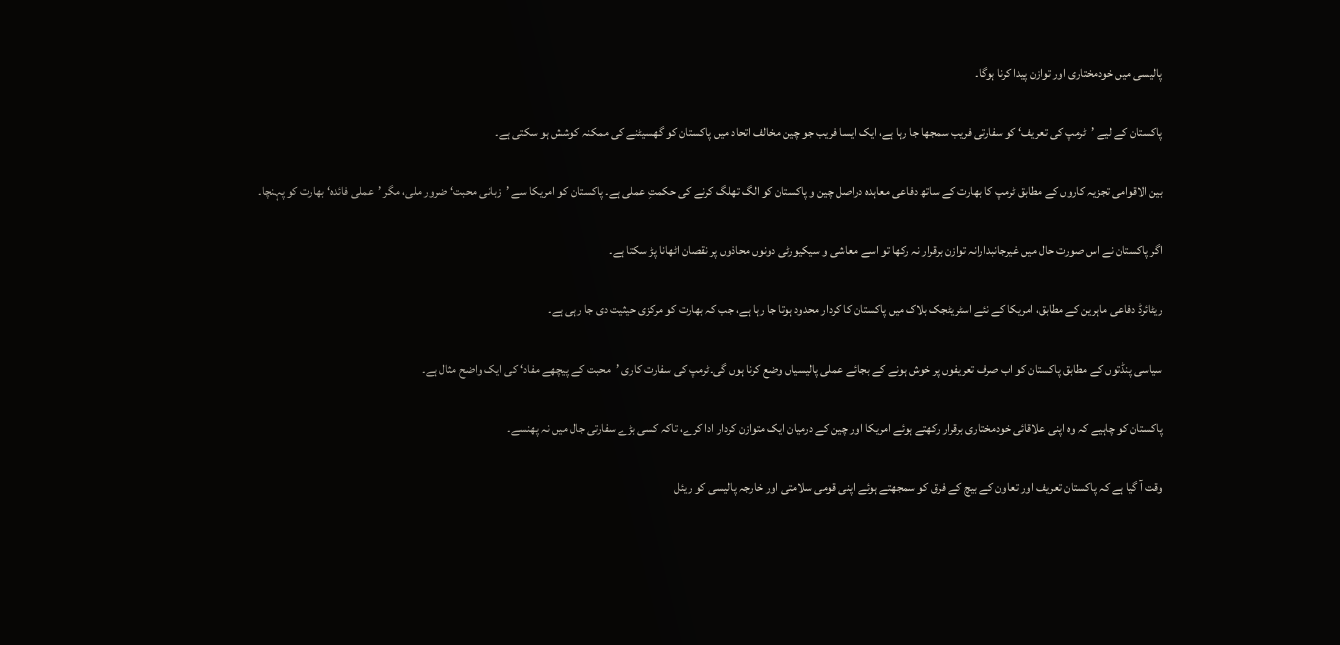پالیسی میں خودمختاری اور توازن پیدا کرنا ہوگا۔

پاکستان کے لیے ’ٹرمپ کی تعریف‘ کو سفارتی فریب سمجھا جا رہا ہے، ایک ایسا فریب جو چین مخالف اتحاد میں پاکستان کو گھسیٹنے کی ممکنہ کوشش ہو سکتی ہے۔

بین الاقوامی تجزیہ کاروں کے مطابق ٹرمپ کا بھارت کے ساتھ دفاعی معاہدہ دراصل چین و پاکستان کو الگ تھلگ کرنے کی حکمتِ عملی ہے۔ پاکستان کو امریکا سے ’زبانی محبت‘ ضرور ملی، مگر ’عملی فائدہ‘ بھارت کو پہنچا۔

اگر پاکستان نے اس صورت حال میں غیرجانبدارانہ توازن برقرار نہ رکھا تو اسے معاشی و سیکیورٹی دونوں محاذوں پر نقصان اٹھانا پڑ سکتا ہے۔

ریٹائرڈ دفاعی ماہرین کے مطابق، امریکا کے نئے اسٹریٹجک بلاک میں پاکستان کا کردار محدود ہوتا جا رہا ہے، جب کہ بھارت کو مرکزی حیثیت دی جا رہی ہے۔

سیاسی پنڈتوں کے مطابق پاکستان کو اب صرف تعریفوں پر خوش ہونے کے بجائے عملی پالیسیاں وضع کرنا ہوں گی۔ٹرمپ کی سفارت کاری ’محبت کے پیچھے مفاد‘ کی ایک واضح مثال ہے۔

پاکستان کو چاہیے کہ وہ اپنی علاقائی خودمختاری برقرار رکھتے ہوئے امریکا اور چین کے درمیان ایک متوازن کردار ادا کرے، تاکہ کسی بڑے سفارتی جال میں نہ پھنسے۔

وقت آ گیا ہے کہ پاکستان تعریف اور تعاون کے بیچ کے فرق کو سمجھتے ہوئے اپنی قومی سلامتی اور خارجہ پالیسی کو ریئل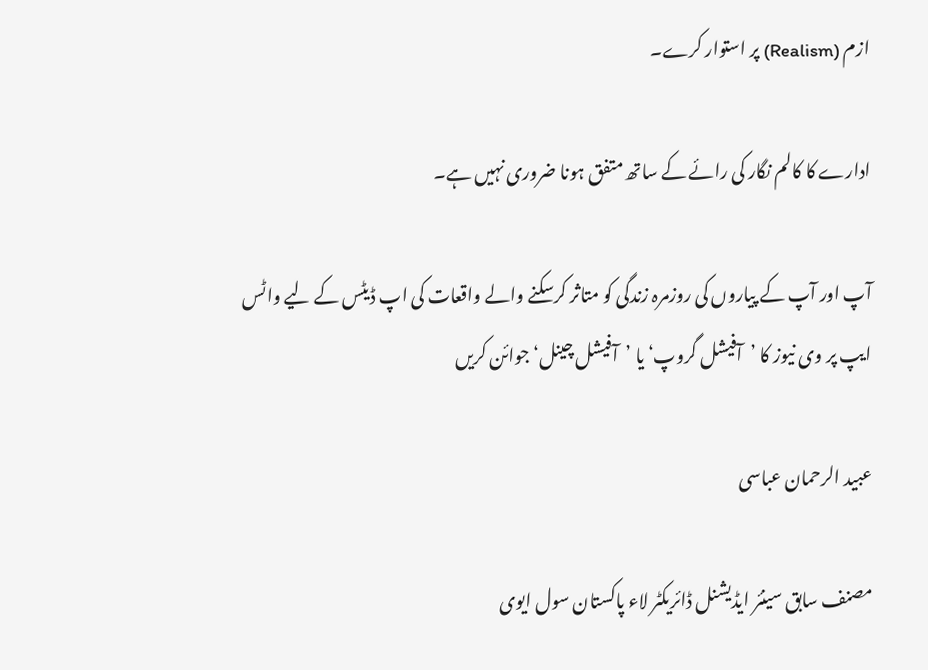ازم (Realism) پر استوار کرے۔

ادارے کا کالم نگار کی رائے کے ساتھ متفق ہونا ضروری نہیں ہے۔

آپ اور آپ کے پیاروں کی روزمرہ زندگی کو متاثر کرسکنے والے واقعات کی اپ ڈیٹس کے لیے واٹس ایپ پر وی نیوز کا ’آفیشل گروپ‘ یا ’آفیشل چینل‘ جوائن کریں

عبید الرحمان عباسی

مصنف سابق سینئر ایڈیشنل ڈائریکٹر لاء پاکستان سول ایوی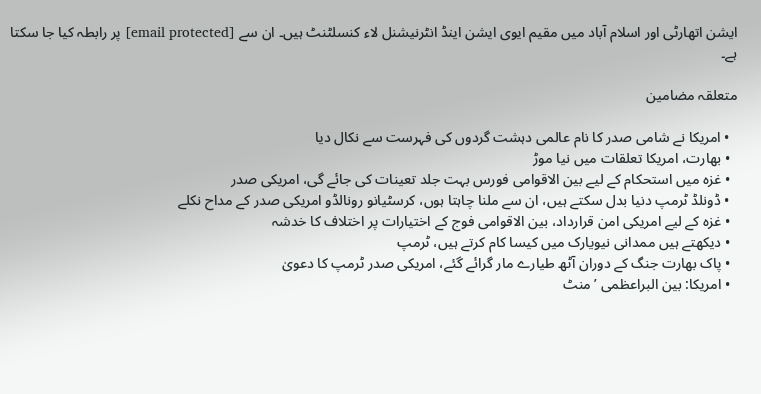ایشن اتھارٹی اور اسلام آباد میں مقیم ایوی ایشن اینڈ انٹرنیشنل لاء کنسلٹنٹ ہیں۔ ان سے [email protected] پر رابطہ کیا جا سکتا ہے۔

متعلقہ مضامین

  • امریکا نے شامی صدر کا نام عالمی دہشت گردوں کی فہرست سے نکال دیا
  • بھارت، امریکا تعلقات میں نیا موڑ
  • غزہ میں استحکام کے لیے بین الاقوامی فورس بہت جلد تعینات کی جائے گی، امریکی صدر
  • ڈونلڈ ٹرمپ دنیا بدل سکتے ہیں، ان سے ملنا چاہتا ہوں، کرسٹیانو رونالڈو امریکی صدر کے مداح نکلے
  • غزہ کے لیے امریکی امن قرارداد، بین الاقوامی فوج کے اختیارات پر اختلاف کا خدشہ
  • دیکھتے ہیں ممدانی نیویارک میں کیسا کام کرتے ہیں، ٹرمپ
  • پاک بھارت جنگ کے دوران آٹھ طیارے مار گرائے گئے، امریکی صدر ٹرمپ کا دعویٰ
  • امریکا: بین البراعظمی ’منٹ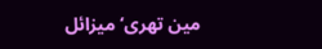مین تھری‘ میزائل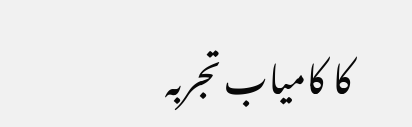کا کامیاب تجربہ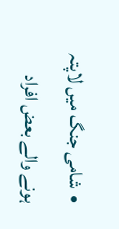•  شامی جنگ میں لاپتہ ہونے والے بعض افراد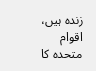زندہ ہیں، اقوام متحدہ کا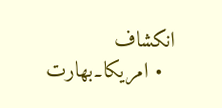انکشاف
  • امریکا۔بھارت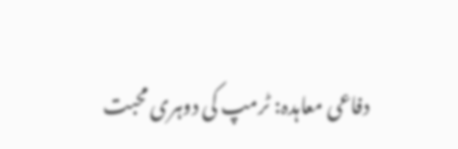دفاعی معاہدہ: ٹرمپ کی دوہری محبت